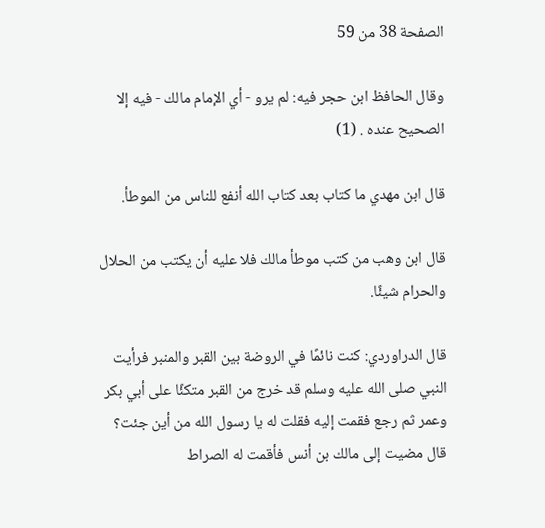الصفحة 38 من 59

وقال الحافظ ابن حجر فيه: لم يرو - أي الإمام مالك - فيه إلا الصحيح عنده . (1)

قال ابن مهدي ما كتاب بعد كتاب الله أنفع للناس من الموطأ.

قال ابن وهب من كتب موطأ مالك فلا عليه أن يكتب من الحلال والحرام شيئًا.

قال الدراوردي: كنت نائمًا في الروضة بين القبر والمنبر فرأيت النبي صلى الله عليه وسلم قد خرج من القبر متكئًا على أبي بكر وعمر ثم رجع فقمت إليه فقلت له يا رسول الله من أين جئت؟ قال مضيت إلى مالك بن أنس فأقمت له الصراط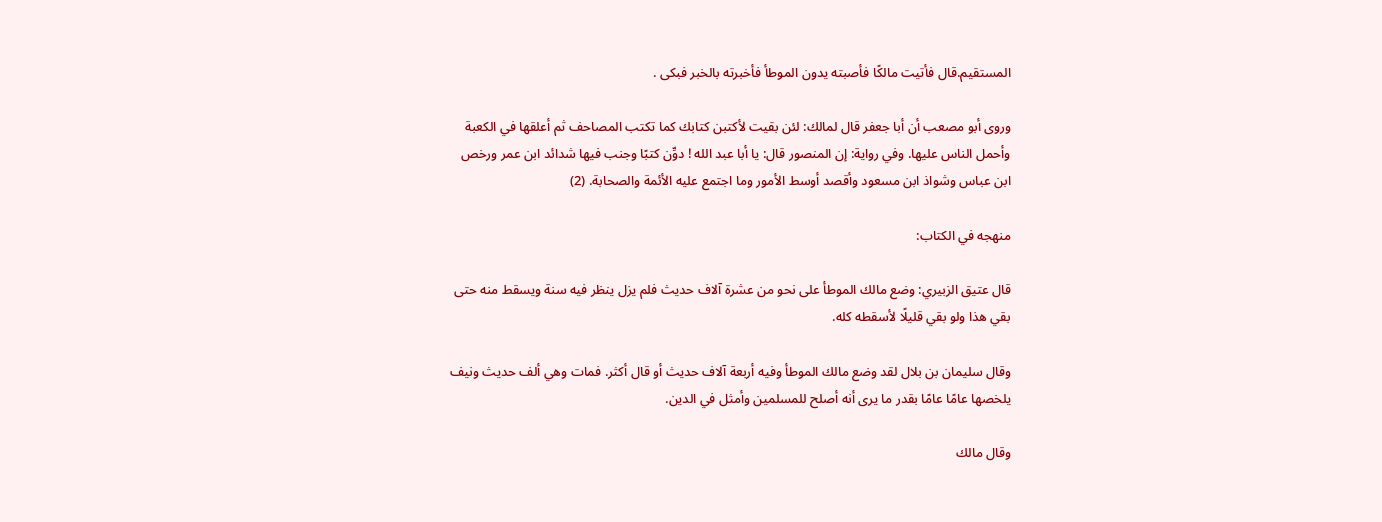المستقيم.قال فأتيت مالكًا فأصبته يدون الموطأ فأخبرته بالخبر فبكى .

وروى أبو مصعب أن أبا جعفر قال لمالك: لئن بقيت لأكتبن كتابك كما تكتب المصاحف ثم أعلقها في الكعبة وأحمل الناس عليها. وفي رواية: إن المنصور قال: يا أبا عبد الله ! دوِّن كتبًا وجنب فيها شدائد ابن عمر ورخص ابن عباس وشواذ ابن مسعود وأقصد أوسط الأمور وما اجتمع عليه الأئمة والصحابة. (2)

منهجه في الكتاب:

قال عتيق الزبيري: وضع مالك الموطأ على نحو من عشرة آلاف حديث فلم يزل ينظر فيه سنة ويسقط منه حتى بقي هذا ولو بقي قليلًا لأسقطه كله.

وقال سليمان بن بلال لقد وضع مالك الموطأ وفيه أربعة آلاف حديث أو قال أكثر. فمات وهي ألف حديث ونيف يلخصها عامًا عامًا بقدر ما يرى أنه أصلح للمسلمين وأمثل في الدين.

وقال مالك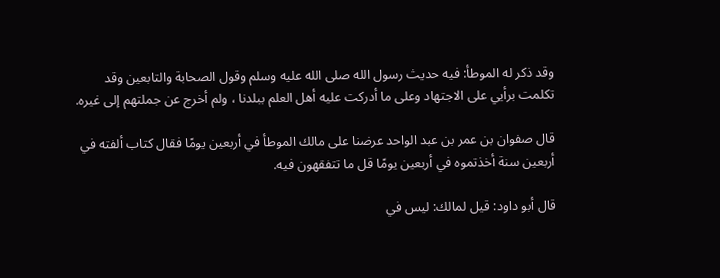وقد ذكر له الموطأ: فيه حديث رسول الله صلى الله عليه وسلم وقول الصحابة والتابعين وقد تكلمت برأيي على الاجتهاد وعلى ما أدركت عليه أهل العلم ببلدنا ، ولم أخرج عن جملتهم إلى غيره.

قال صفوان بن عمر بن عبد الواحد عرضنا على مالك الموطأ في أربعين يومًا فقال كتاب ألفته في أربعين سنة أخذتموه في أربعين يومًا قل ما تتفقهون فيه.

قال أبو داود: قيل لمالك: ليس في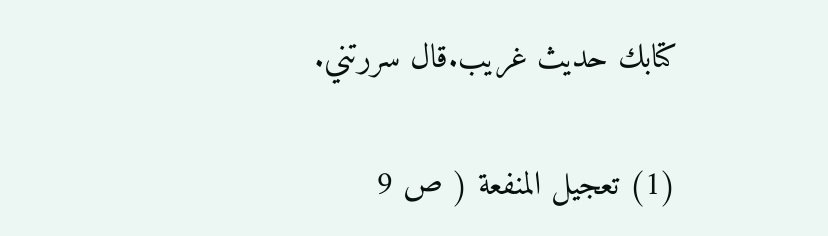كتابك حديث غريب.قال سررتني.

(1) تعجيل المنفعة ( ص 9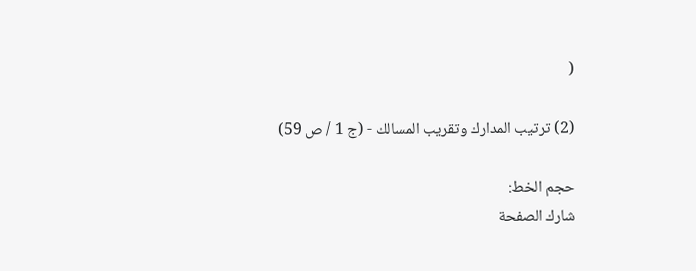(

(2) ترتيب المدارك وتقريب المسالك - (ج 1 / ص 59)

حجم الخط:
شارك الصفحة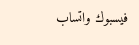فيسبوك واتساب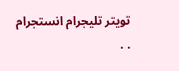تويتر تليجرام انستجرام
. .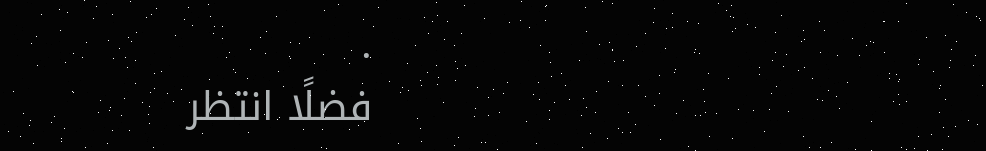.
فضلًا انتظر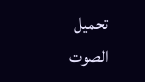تحميل الصوت